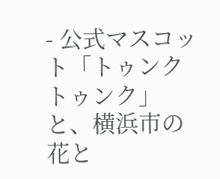- 公式マスコット「トゥンクトゥンク」と、横浜市の花と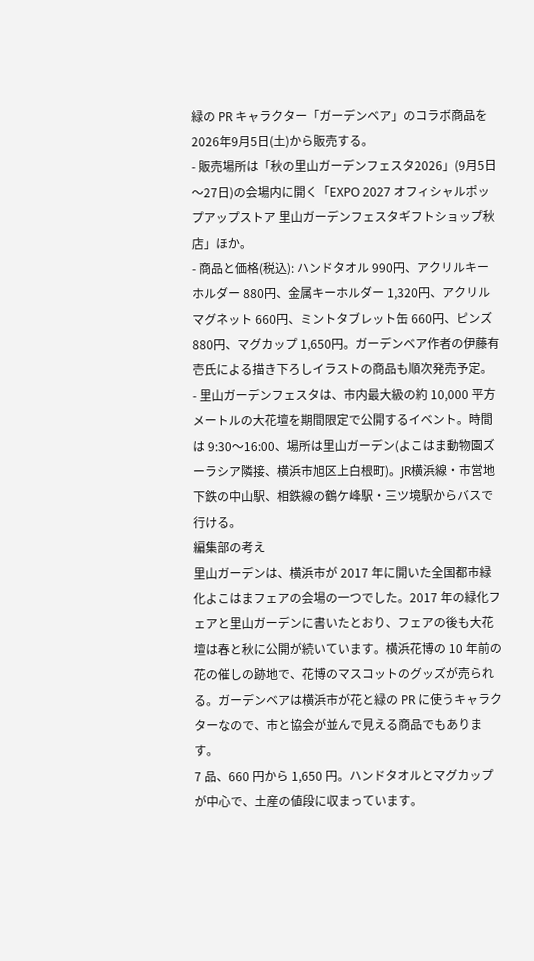緑の PR キャラクター「ガーデンベア」のコラボ商品を 2026年9月5日(土)から販売する。
- 販売場所は「秋の里山ガーデンフェスタ2026」(9月5日〜27日)の会場内に開く「EXPO 2027 オフィシャルポップアップストア 里山ガーデンフェスタギフトショップ秋店」ほか。
- 商品と価格(税込): ハンドタオル 990円、アクリルキーホルダー 880円、金属キーホルダー 1,320円、アクリルマグネット 660円、ミントタブレット缶 660円、ピンズ 880円、マグカップ 1,650円。ガーデンベア作者の伊藤有壱氏による描き下ろしイラストの商品も順次発売予定。
- 里山ガーデンフェスタは、市内最大級の約 10,000 平方メートルの大花壇を期間限定で公開するイベント。時間は 9:30〜16:00、場所は里山ガーデン(よこはま動物園ズーラシア隣接、横浜市旭区上白根町)。JR横浜線・市営地下鉄の中山駅、相鉄線の鶴ケ峰駅・三ツ境駅からバスで行ける。
編集部の考え
里山ガーデンは、横浜市が 2017 年に開いた全国都市緑化よこはまフェアの会場の一つでした。2017 年の緑化フェアと里山ガーデンに書いたとおり、フェアの後も大花壇は春と秋に公開が続いています。横浜花博の 10 年前の花の催しの跡地で、花博のマスコットのグッズが売られる。ガーデンベアは横浜市が花と緑の PR に使うキャラクターなので、市と協会が並んで見える商品でもあります。
7 品、660 円から 1,650 円。ハンドタオルとマグカップが中心で、土産の値段に収まっています。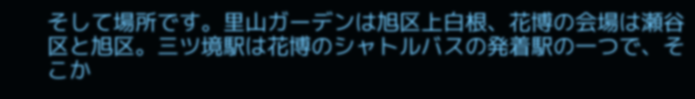そして場所です。里山ガーデンは旭区上白根、花博の会場は瀬谷区と旭区。三ツ境駅は花博のシャトルバスの発着駅の一つで、そこか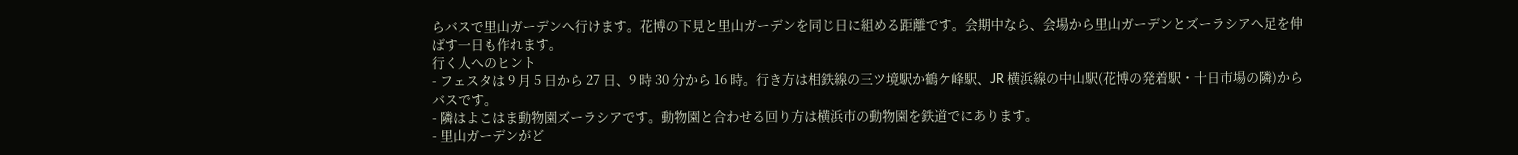らバスで里山ガーデンへ行けます。花博の下見と里山ガーデンを同じ日に組める距離です。会期中なら、会場から里山ガーデンとズーラシアへ足を伸ばす一日も作れます。
行く人へのヒント
- フェスタは 9 月 5 日から 27 日、9 時 30 分から 16 時。行き方は相鉄線の三ツ境駅か鶴ケ峰駅、JR 横浜線の中山駅(花博の発着駅・十日市場の隣)からバスです。
- 隣はよこはま動物園ズーラシアです。動物園と合わせる回り方は横浜市の動物園を鉄道でにあります。
- 里山ガーデンがど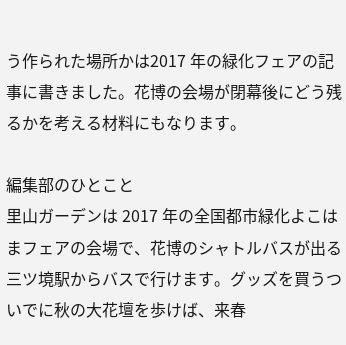う作られた場所かは2017 年の緑化フェアの記事に書きました。花博の会場が閉幕後にどう残るかを考える材料にもなります。

編集部のひとこと
里山ガーデンは 2017 年の全国都市緑化よこはまフェアの会場で、花博のシャトルバスが出る三ツ境駅からバスで行けます。グッズを買うついでに秋の大花壇を歩けば、来春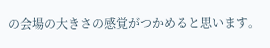の会場の大きさの感覚がつかめると思います。